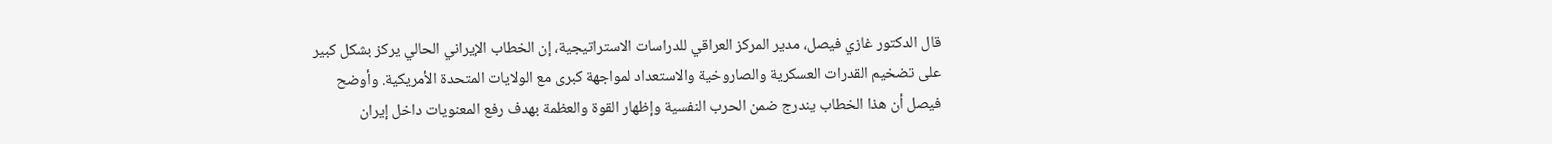قال الدكتور غازي فيصل، مدير المركز العراقي للدراسات الاستراتيجية، إن الخطاب الإيراني الحالي يركز بشكل كبير على تضخيم القدرات العسكرية والصاروخية والاستعداد لمواجهة كبرى مع الولايات المتحدة الأمريكية. وأوضح فيصل أن هذا الخطاب يندرج ضمن الحرب النفسية وإظهار القوة والعظمة بهدف رفع المعنويات داخل إيران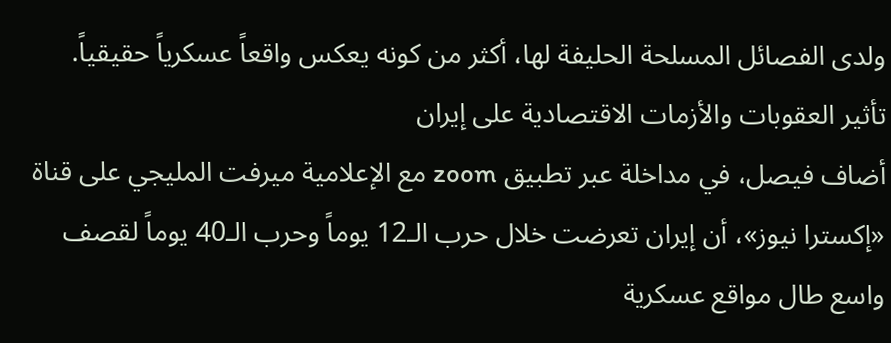ولدى الفصائل المسلحة الحليفة لها، أكثر من كونه يعكس واقعاً عسكرياً حقيقياً.
تأثير العقوبات والأزمات الاقتصادية على إيران
أضاف فيصل، في مداخلة عبر تطبيق zoom مع الإعلامية ميرفت المليجي على قناة «إكسترا نيوز»، أن إيران تعرضت خلال حرب الـ12 يوماً وحرب الـ40 يوماً لقصف واسع طال مواقع عسكرية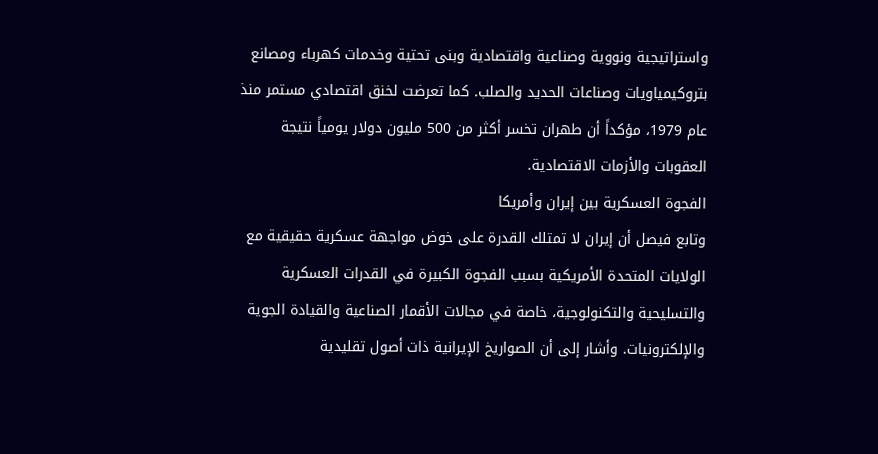واستراتيجية ونووية وصناعية واقتصادية وبنى تحتية وخدمات كهرباء ومصانع بتروكيمياويات وصناعات الحديد والصلب. كما تعرضت لخنق اقتصادي مستمر منذ عام 1979، مؤكداً أن طهران تخسر أكثر من 500 مليون دولار يومياً نتيجة العقوبات والأزمات الاقتصادية.
الفجوة العسكرية بين إيران وأمريكا
وتابع فيصل أن إيران لا تمتلك القدرة على خوض مواجهة عسكرية حقيقية مع الولايات المتحدة الأمريكية بسبب الفجوة الكبيرة في القدرات العسكرية والتسليحية والتكنولوجية، خاصة في مجالات الأقمار الصناعية والقيادة الجوية والإلكترونيات. وأشار إلى أن الصواريخ الإيرانية ذات أصول تقليدية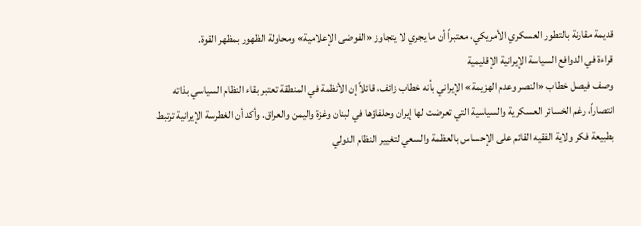قديمة مقارنة بالتطور العسكري الأمريكي، معتبراً أن ما يجري لا يتجاوز «الفوضى الإعلامية» ومحاولة الظهور بمظهر القوة.
قراءة في الدوافع السياسة الإيرانية الإقليمية
وصف فيصل خطاب «النصر وعدم الهزيمة» الإيراني بأنه خطاب زائف، قائلاً إن الأنظمة في المنطقة تعتبر بقاء النظام السياسي بذاته انتصاراً، رغم الخسائر العسكرية والسياسية التي تعرضت لها إيران وحلفاؤها في لبنان وغزة واليمن والعراق. وأكد أن الغطرسة الإيرانية ترتبط بطبيعة فكر ولاية الفقيه القائم على الإحساس بالعظمة والسعي لتغيير النظام الدولي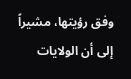وفق رؤيتها، مشيراً إلى أن الولايات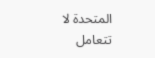المتحدة لا تتعامل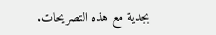بجدية مع هذه التصريحات.